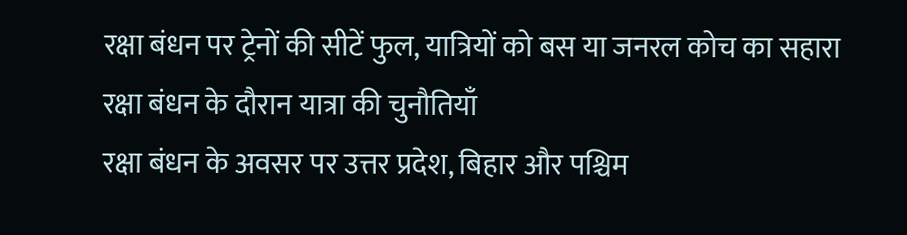रक्षा बंधन पर ट्रेनों की सीटें फुल, यात्रियों को बस या जनरल कोच का सहारा
रक्षा बंधन के दौरान यात्रा की चुनौतियाँ
रक्षा बंधन के अवसर पर उत्तर प्रदेश, बिहार और पश्चिम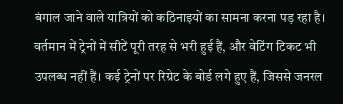बंगाल जाने वाले यात्रियों को कठिनाइयों का सामना करना पड़ रहा है। वर्तमान में ट्रेनों में सीटें पूरी तरह से भरी हुई हैं, और वेटिंग टिकट भी उपलब्ध नहीं हैं। कई ट्रेनों पर रिग्रेट के बोर्ड लगे हुए हैं, जिससे जनरल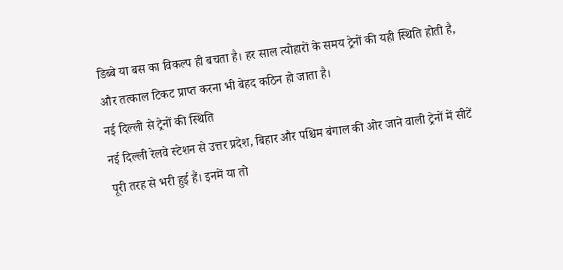डिब्बे या बस का विकल्प ही बचता है। हर साल त्योहारों के समय ट्रेनों की यही स्थिति होती है, और तत्काल टिकट प्राप्त करना भी बेहद कठिन हो जाता है।
नई दिल्ली से ट्रेनों की स्थिति
नई दिल्ली रेलवे स्टेशन से उत्तर प्रदेश, बिहार और पश्चिम बंगाल की ओर जाने वाली ट्रेनों में सीटें पूरी तरह से भरी हुई हैं। इनमें या तो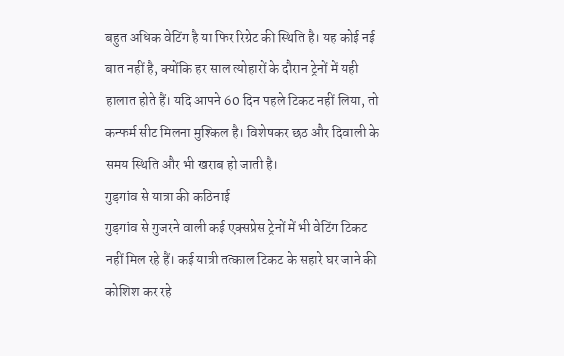बहुत अधिक वेटिंग है या फिर रिग्रेट की स्थिति है। यह कोई नई बात नहीं है, क्योंकि हर साल त्योहारों के दौरान ट्रेनों में यही हालात होते हैं। यदि आपने 60 दिन पहले टिकट नहीं लिया, तो कन्फर्म सीट मिलना मुश्किल है। विशेषकर छठ और दिवाली के समय स्थिति और भी खराब हो जाती है।
गुड़गांव से यात्रा की कठिनाई
गुड़गांव से गुजरने वाली कई एक्सप्रेस ट्रेनों में भी वेटिंग टिकट नहीं मिल रहे हैं। कई यात्री तत्काल टिकट के सहारे घर जाने की कोशिश कर रहे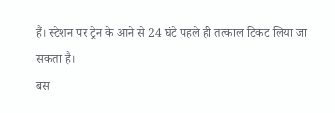हैं। स्टेशन पर ट्रेन के आने से 24 घंटे पहले ही तत्काल टिकट लिया जा सकता है।
बस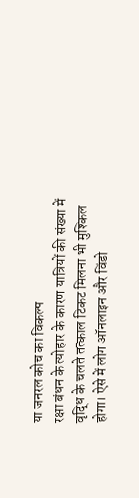या जनरल कोच का विकल्प
रक्षा बंधन के त्योहार के कारण यात्रियों की संख्या में वृद्धि के चलते तत्काल टिकट मिलना भी मुश्किल होगा। ऐसे में लोग ऑनलाइन और विंडो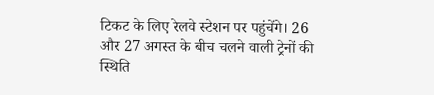टिकट के लिए रेलवे स्टेशन पर पहुंचेंगे। 26 और 27 अगस्त के बीच चलने वाली ट्रेनों की स्थिति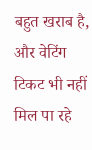बहुत खराब है, और वेटिंग टिकट भी नहीं मिल पा रहे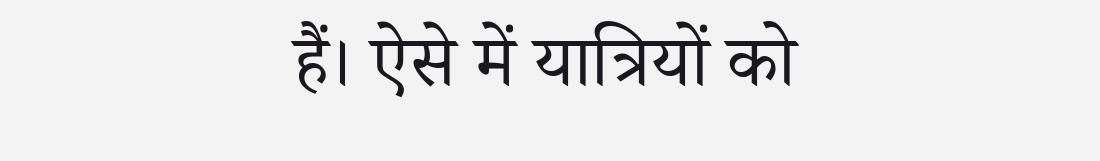हैं। ऐसे में यात्रियों को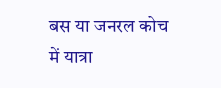बस या जनरल कोच में यात्रा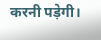करनी पड़ेगी।